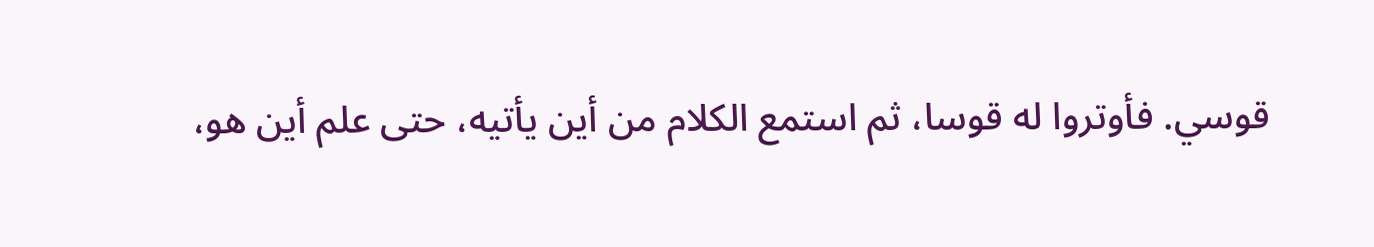قوسي. فأوتروا له قوسا، ثم استمع الكلام من أين يأتيه، حتى علم أين هو،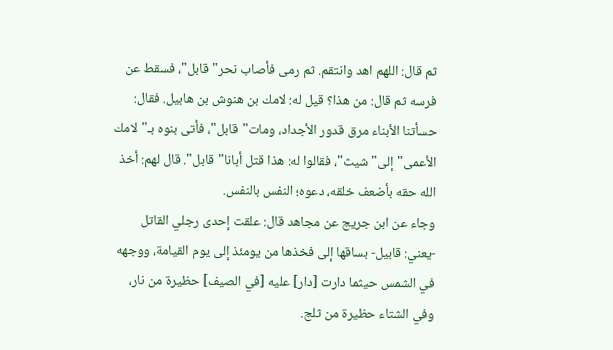ثم قال: اللهم اهد وانتقم. ثم رمى فأصاب نحر"قابل"، فسقط عن فرسه ثم قال: من هذا؟ قيل له: لامك بن هنوش بن هابيل. فقال: حسأتنا الأبناء مرق قدور الأجداد، ومات"قابل"، فأتى بنوه بـ"لامك الأعمى"إلى"شيث"، فقالوا له: هذا قتل أبانا"قابل". قال لهم: أخذ الله حقه بأضعف خلقه، دعوه؛ النفس بالنفس.
وجاء عن ابن جريج عن مجاهد قال: علقت إحدى رجلي القاتل -يعني: قابيل- بساقها إلى فخذها من يومئذ إلى يوم القيامة، ووجهه في الشمس حيثما دارت [دار] عليه [في الصيف] حظيرة من نار، وفي الشتاء حظيرة من ثلج.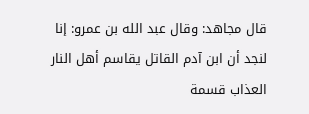قال مجاهد: وقال عبد الله بن عمرو: إنا لنجد أن ابن آدم القاتل يقاسم أهل النار العذاب قسمة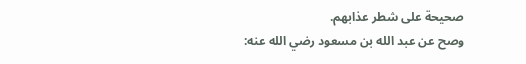صحيحة على شطر عذابهم.
وصح عن عبد الله بن مسعود رضي الله عنه: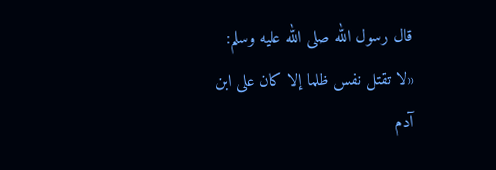قال رسول الله صلى الله عليه وسلم: «لا تقتل نفس ظلما إلا كان على ابن آدم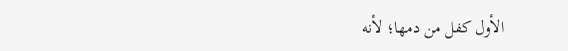الأول كفل من دمها؛ لأنه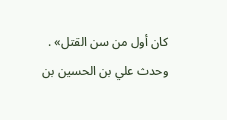كان أول من سن القتل» .
وحدث علي بن الحسين بن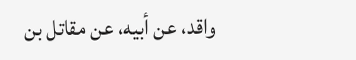واقد، عن أبيه، عن مقاتل بن